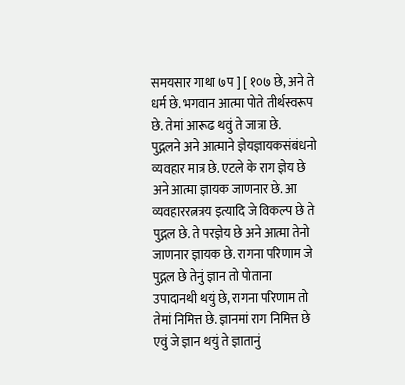समयसार गाथा ७प ] [ १०७ छे, अने ते धर्म छे. भगवान आत्मा पोते तीर्थस्वरूप छे. तेमां आरूढ थवुं ते जात्रा छे.
पुद्गलने अने आत्माने ज्ञेयज्ञायकसंबंधनो व्यवहार मात्र छे. एटले के राग ज्ञेय छे अने आत्मा ज्ञायक जाणनार छे. आ व्यवहाररत्नत्रय इत्यादि जे विकल्प छे ते पुद्गल छे. ते परज्ञेय छे अने आत्मा तेनो जाणनार ज्ञायक छे. रागना परिणाम जे पुद्गल छे तेनुं ज्ञान तो पोताना उपादानथी थयुं छे, रागना परिणाम तो तेमां निमित्त छे. ज्ञानमां राग निमित्त छे एवुं जे ज्ञान थयुं ते ज्ञातानुं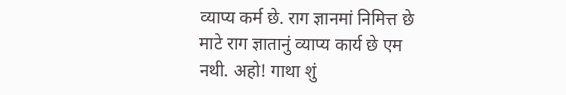व्याप्य कर्म छे. राग ज्ञानमां निमित्त छे माटे राग ज्ञातानुं व्याप्य कार्य छे एम नथी. अहो! गाथा शुं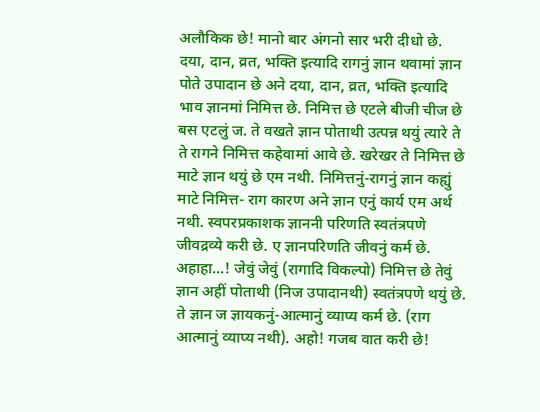अलौकिक छे! मानो बार अंगनो सार भरी दीधो छे.
दया, दान, व्रत, भक्ति इत्यादि रागनुं ज्ञान थवामां ज्ञान पोते उपादान छे अने दया, दान, व्रत, भक्ति इत्यादि भाव ज्ञानमां निमित्त छे. निमित्त छे एटले बीजी चीज छे बस एटलुं ज. ते वखते ज्ञान पोताथी उत्पन्न थयुं त्यारे ते ते रागने निमित्त कहेवामां आवे छे. खरेखर ते निमित्त छे माटे ज्ञान थयुं छे एम नथी. निमित्तनुं-रागनुं ज्ञान कह्युं माटे निमित्त- राग कारण अने ज्ञान एनुं कार्य एम अर्थ नथी. स्वपरप्रकाशक ज्ञाननी परिणति स्वतंत्रपणे जीवद्रव्ये करी छे. ए ज्ञानपरिणति जीवनुं कर्म छे. अहाहा...! जेवुं जेवुं (रागादि विकल्पो) निमित्त छे तेवुं ज्ञान अहीं पोताथी (निज उपादानथी) स्वतंत्रपणे थयुं छे. ते ज्ञान ज ज्ञायकनुं-आत्मानुं व्याप्य कर्म छे. (राग आत्मानुं व्याप्य नथी). अहो! गजब वात करी छे!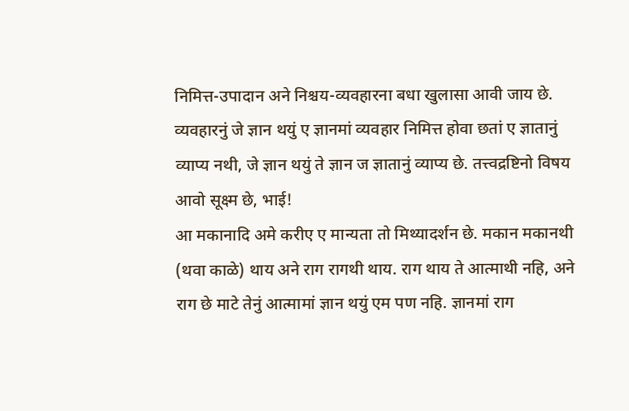निमित्त-उपादान अने निश्चय-व्यवहारना बधा खुलासा आवी जाय छे. व्यवहारनुं जे ज्ञान थयुं ए ज्ञानमां व्यवहार निमित्त होवा छतां ए ज्ञातानुं व्याप्य नथी, जे ज्ञान थयुं ते ज्ञान ज ज्ञातानुं व्याप्य छे. तत्त्वद्रष्टिनो विषय आवो सूक्ष्म छे, भाई!
आ मकानादि अमे करीए ए मान्यता तो मिथ्यादर्शन छे. मकान मकानथी (थवा काळे) थाय अने राग रागथी थाय. राग थाय ते आत्माथी नहि, अने राग छे माटे तेनुं आत्मामां ज्ञान थयुं एम पण नहि. ज्ञानमां राग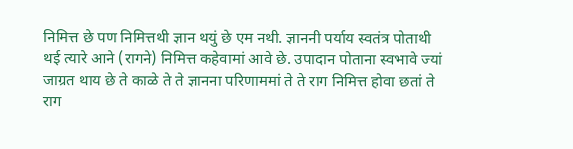निमित्त छे पण निमित्तथी ज्ञान थयुं छे एम नथी. ज्ञाननी पर्याय स्वतंत्र पोताथी थई त्यारे आने (रागने) निमित्त कहेवामां आवे छे. उपादान पोताना स्वभावे ज्यां जाग्रत थाय छे ते काळे ते ते ज्ञानना परिणाममां ते ते राग निमित्त होवा छतां ते राग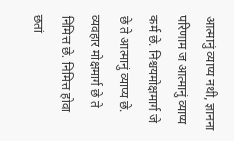आत्मानुं व्याप्य नथी, ज्ञानना परिणाम ज आत्मानुं व्याप्य कर्म छे. निश्चयमोक्षमार्ग जे छे ते आत्मानुं व्याप्य छे. व्यवहार मोक्षमार्ग छे ते निमित्त छे. निमित्त होवा छतां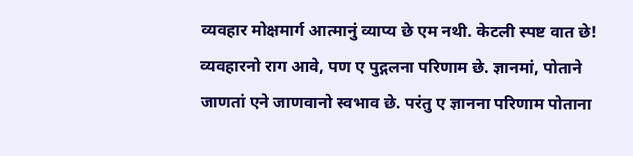व्यवहार मोक्षमार्ग आत्मानुं व्याप्य छे एम नथी. केटली स्पष्ट वात छे!
व्यवहारनो राग आवे, पण ए पुद्गलना परिणाम छे. ज्ञानमां, पोताने जाणतां एने जाणवानो स्वभाव छे. परंतु ए ज्ञानना परिणाम पोताना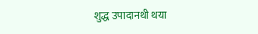शुद्ध उपादानथी थया